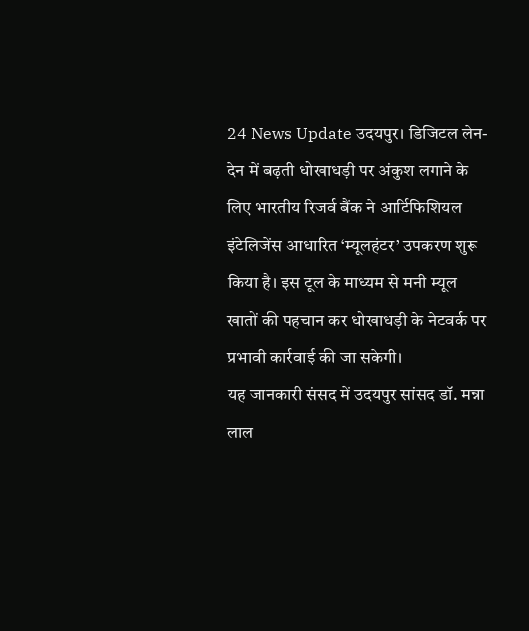24 News Update उदयपुर। डिजिटल लेन-देन में बढ़ती धोखाधड़ी पर अंकुश लगाने के लिए भारतीय रिजर्व बैंक ने आर्टिफिशियल इंटेलिजेंस आधारित ‘म्यूलहंटर’ उपकरण शुरू किया है। इस टूल के माध्यम से मनी म्यूल खातों की पहचान कर धोखाधड़ी के नेटवर्क पर प्रभावी कार्रवाई की जा सकेगी।
यह जानकारी संसद में उदयपुर सांसद डॉ. मन्ना लाल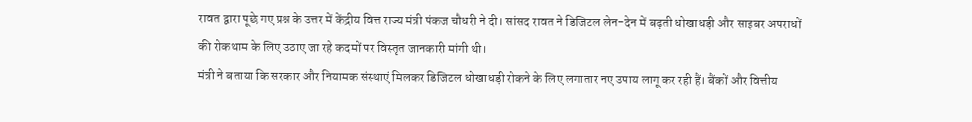रावत द्वारा पूछे गए प्रश्न के उत्तर में केंद्रीय वित्त राज्य मंत्री पंकज चौधरी ने दी। सांसद रावत ने डिजिटल लेन-देन में बढ़ती धोखाधड़ी और साइबर अपराधों की रोकथाम के लिए उठाए जा रहे कदमों पर विस्तृत जानकारी मांगी थी।
मंत्री ने बताया कि सरकार और नियामक संस्थाएं मिलकर डिजिटल धोखाधड़ी रोकने के लिए लगातार नए उपाय लागू कर रही हैं। बैंकों और वित्तीय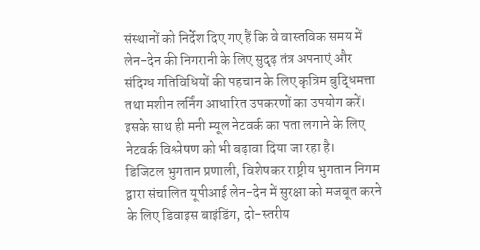संस्थानों को निर्देश दिए गए हैं कि वे वास्तविक समय में लेन-देन की निगरानी के लिए सुदृढ़ तंत्र अपनाएं और संदिग्ध गतिविधियों की पहचान के लिए कृत्रिम बुद्धिमत्ता तथा मशीन लर्निंग आधारित उपकरणों का उपयोग करें। इसके साथ ही मनी म्यूल नेटवर्क का पता लगाने के लिए नेटवर्क विश्लेषण को भी बढ़ावा दिया जा रहा है।
डिजिटल भुगतान प्रणाली, विशेषकर राष्ट्रीय भुगतान निगम द्वारा संचालित यूपीआई लेन-देन में सुरक्षा को मजबूत करने के लिए डिवाइस बाइंडिंग, दो-स्तरीय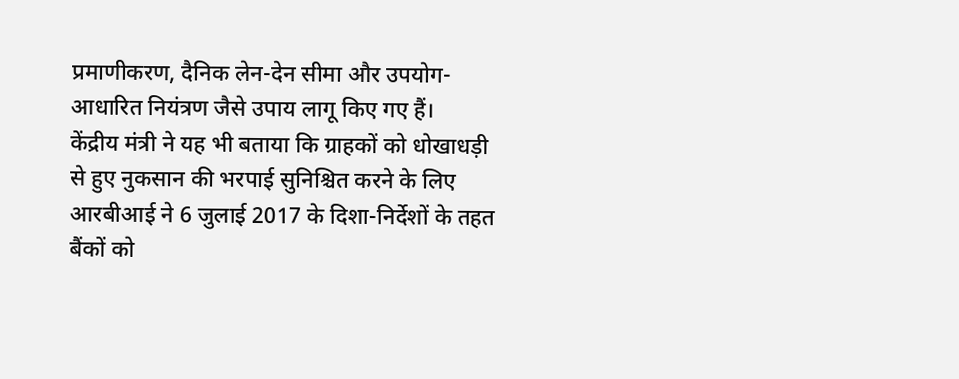प्रमाणीकरण, दैनिक लेन-देन सीमा और उपयोग-आधारित नियंत्रण जैसे उपाय लागू किए गए हैं।
केंद्रीय मंत्री ने यह भी बताया कि ग्राहकों को धोखाधड़ी से हुए नुकसान की भरपाई सुनिश्चित करने के लिए आरबीआई ने 6 जुलाई 2017 के दिशा-निर्देशों के तहत बैंकों को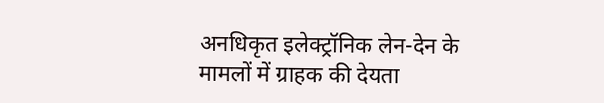अनधिकृत इलेक्ट्रॉनिक लेन-देन के मामलों में ग्राहक की देयता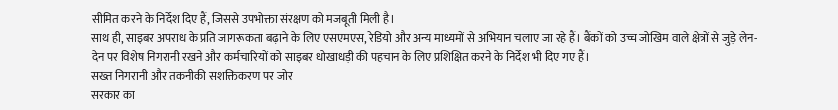सीमित करने के निर्देश दिए हैं, जिससे उपभोक्ता संरक्षण को मजबूती मिली है।
साथ ही, साइबर अपराध के प्रति जागरूकता बढ़ाने के लिए एसएमएस, रेडियो और अन्य माध्यमों से अभियान चलाए जा रहे हैं। बैंकों को उच्च जोखिम वाले क्षेत्रों से जुड़े लेन-देन पर विशेष निगरानी रखने और कर्मचारियों को साइबर धोखाधड़ी की पहचान के लिए प्रशिक्षित करने के निर्देश भी दिए गए हैं।
सख्त निगरानी और तकनीकी सशक्तिकरण पर जोर
सरकार का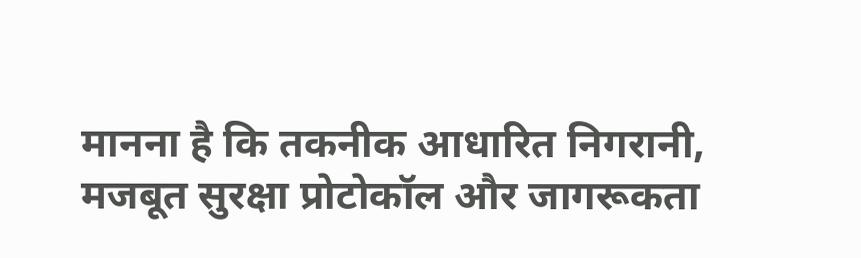मानना है कि तकनीक आधारित निगरानी, मजबूत सुरक्षा प्रोटोकॉल और जागरूकता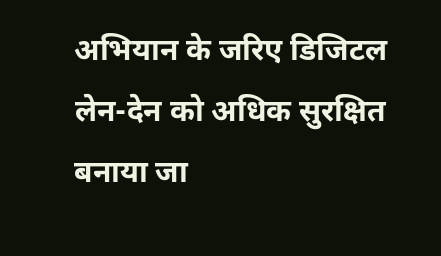अभियान के जरिए डिजिटल लेन-देन को अधिक सुरक्षित बनाया जा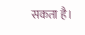सकता है।